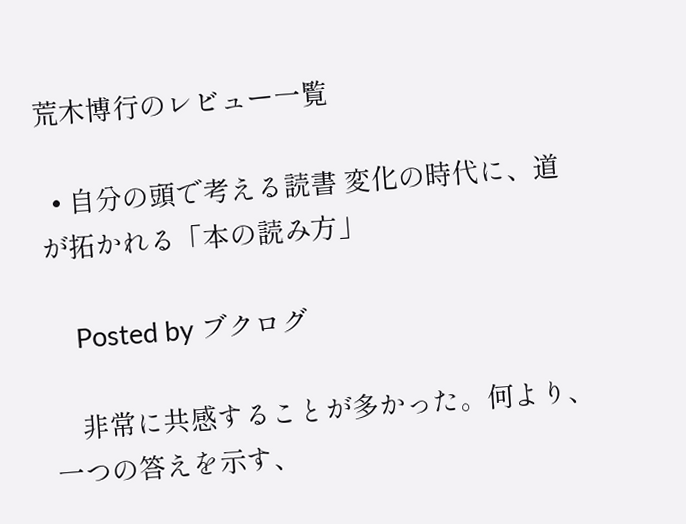荒木博行のレビュー一覧

  • 自分の頭で考える読書 変化の時代に、道が拓かれる「本の読み方」

    Posted by ブクログ

    非常に共感することが多かった。何より、一つの答えを示す、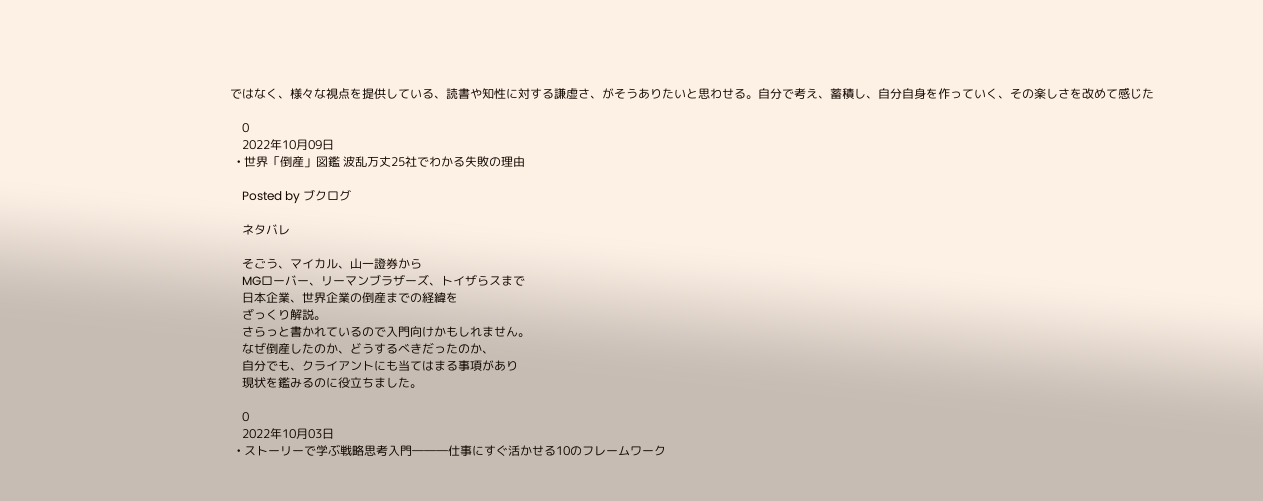ではなく、様々な視点を提供している、読書や知性に対する謙虚さ、がそうありたいと思わせる。自分で考え、蓄積し、自分自身を作っていく、その楽しさを改めて感じた

    0
    2022年10月09日
  • 世界「倒産」図鑑 波乱万丈25社でわかる失敗の理由

    Posted by ブクログ

    ネタバレ

    そごう、マイカル、山一證券から
    MGローバー、リーマンブラザーズ、トイザらスまで
    日本企業、世界企業の倒産までの経緯を
    ざっくり解説。
    さらっと書かれているので入門向けかもしれません。
    なぜ倒産したのか、どうするべきだったのか、
    自分でも、クライアントにも当てはまる事項があり
    現状を鑑みるのに役立ちました。

    0
    2022年10月03日
  • ストーリーで学ぶ戦略思考入門―――仕事にすぐ活かせる10のフレームワーク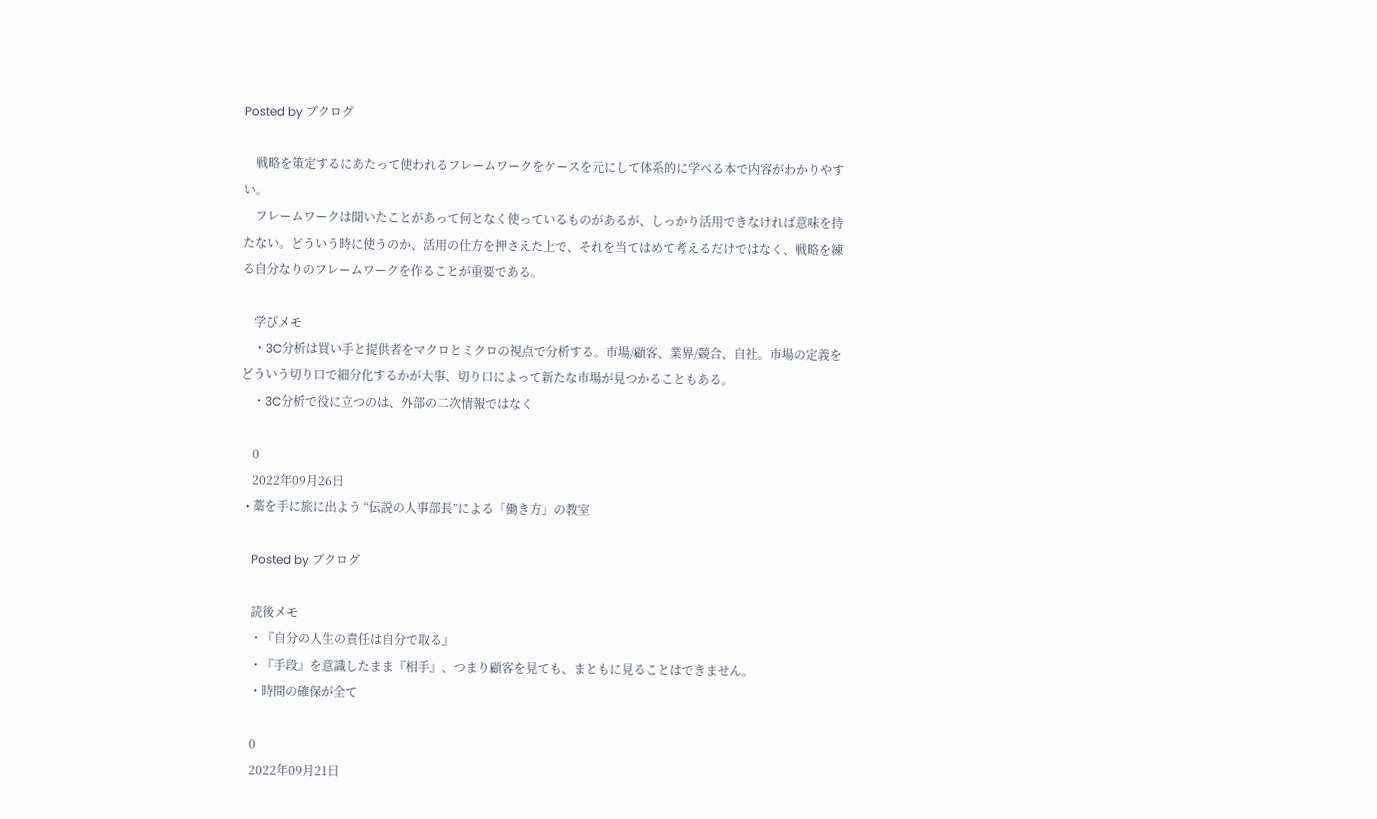Posted by ブクログ

    戦略を策定するにあたって使われるフレームワークをケースを元にして体系的に学べる本で内容がわかりやすい。
    フレームワークは聞いたことがあって何となく使っているものがあるが、しっかり活用できなければ意味を持たない。どういう時に使うのか、活用の仕方を押さえた上で、それを当てはめて考えるだけではなく、戦略を練る自分なりのフレームワークを作ることが重要である。

    学びメモ
    ・3C分析は買い手と提供者をマクロとミクロの視点で分析する。市場/顧客、業界/競合、自社。市場の定義をどういう切り口で細分化するかが大事、切り口によって新たな市場が見つかることもある。
    ・3C分析で役に立つのは、外部の二次情報ではなく

    0
    2022年09月26日
  • 藁を手に旅に出よう “伝説の人事部長”による「働き方」の教室

    Posted by ブクログ

    読後メモ
    ・『自分の人生の責任は自分で取る』
    ・『手段』を意識したまま『相手』、つまり顧客を見ても、まともに見ることはできません。
    ・時間の確保が全て

    0
    2022年09月21日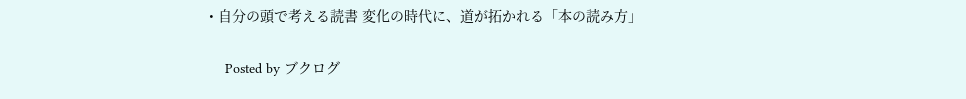• 自分の頭で考える読書 変化の時代に、道が拓かれる「本の読み方」

    Posted by ブクログ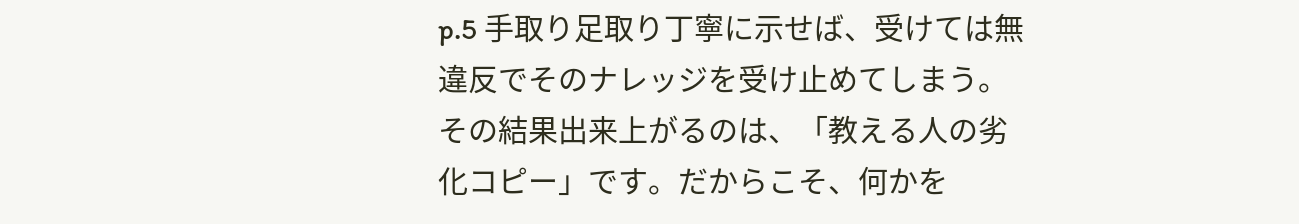p.5 手取り足取り丁寧に示せば、受けては無違反でそのナレッジを受け止めてしまう。その結果出来上がるのは、「教える人の劣化コピー」です。だからこそ、何かを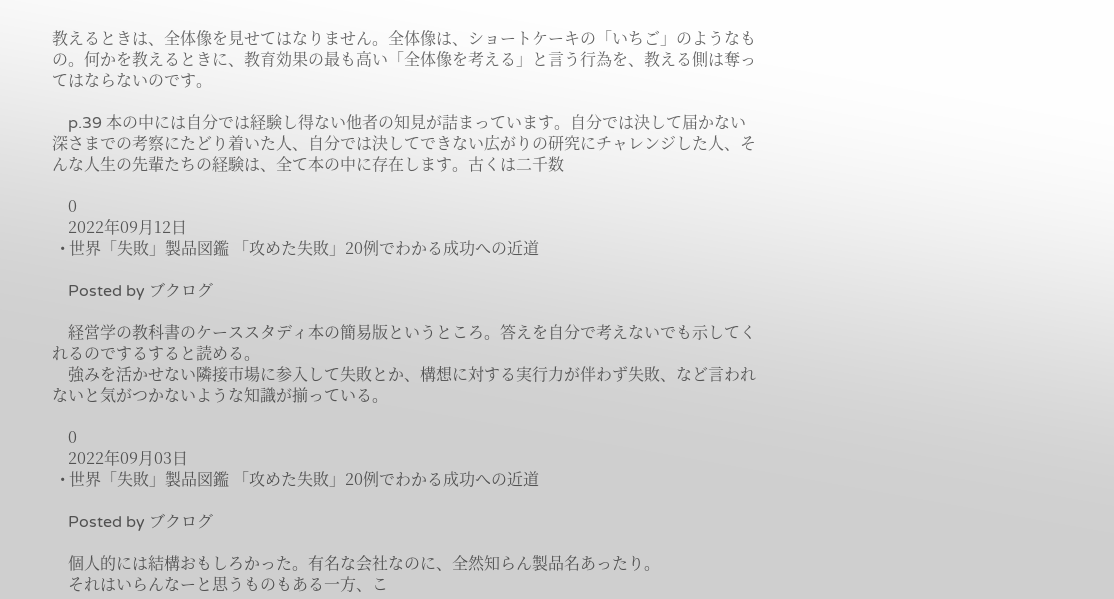教えるときは、全体像を見せてはなりません。全体像は、ショートケーキの「いちご」のようなもの。何かを教えるときに、教育効果の最も高い「全体像を考える」と言う行為を、教える側は奪ってはならないのです。

    p.39 本の中には自分では経験し得ない他者の知見が詰まっています。自分では決して届かない深さまでの考察にたどり着いた人、自分では決してできない広がりの研究にチャレンジした人、そんな人生の先輩たちの経験は、全て本の中に存在します。古くは二千数

    0
    2022年09月12日
  • 世界「失敗」製品図鑑 「攻めた失敗」20例でわかる成功への近道

    Posted by ブクログ

    経営学の教科書のケーススタディ本の簡易版というところ。答えを自分で考えないでも示してくれるのでするすると読める。
    強みを活かせない隣接市場に参入して失敗とか、構想に対する実行力が伴わず失敗、など言われないと気がつかないような知識が揃っている。

    0
    2022年09月03日
  • 世界「失敗」製品図鑑 「攻めた失敗」20例でわかる成功への近道

    Posted by ブクログ

    個人的には結構おもしろかった。有名な会社なのに、全然知らん製品名あったり。
    それはいらんなーと思うものもある一方、こ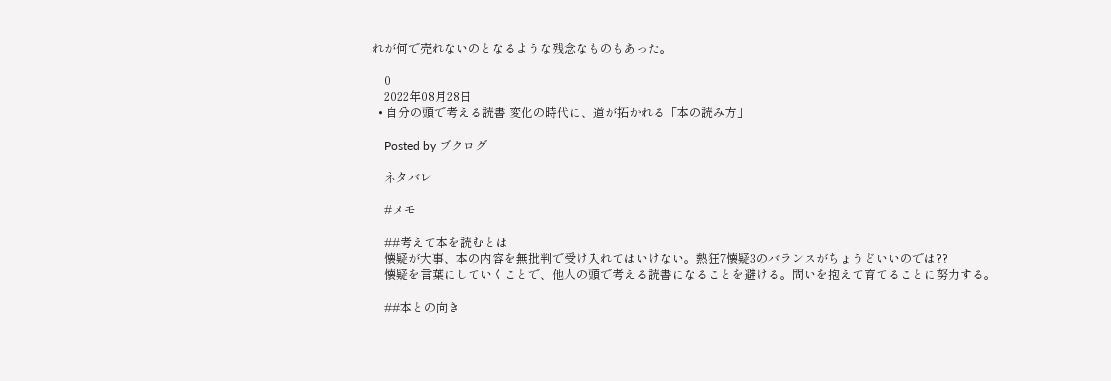れが何で売れないのとなるような残念なものもあった。

    0
    2022年08月28日
  • 自分の頭で考える読書 変化の時代に、道が拓かれる「本の読み方」

    Posted by ブクログ

    ネタバレ

    #メモ

    ##考えて本を読むとは
    懐疑が大事、本の内容を無批判で受け入れてはいけない。熱狂7懐疑3のバランスがちょうどいいのでは??
    懐疑を言葉にしていくことで、他人の頭で考える読書になることを避ける。問いを抱えて育てることに努力する。

    ##本との向き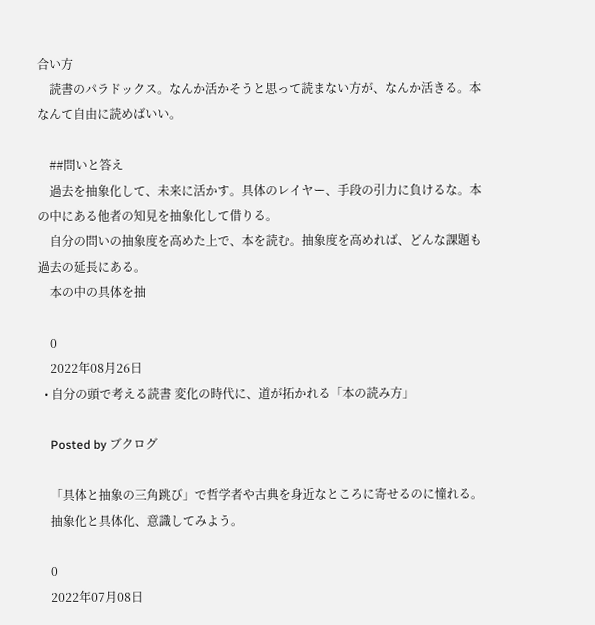合い方
    読書のパラドックス。なんか活かそうと思って読まない方が、なんか活きる。本なんて自由に読めばいい。

    ##問いと答え
    過去を抽象化して、未来に活かす。具体のレイヤー、手段の引力に負けるな。本の中にある他者の知見を抽象化して借りる。
    自分の問いの抽象度を高めた上で、本を読む。抽象度を高めれば、どんな課題も過去の延長にある。
    本の中の具体を抽

    0
    2022年08月26日
  • 自分の頭で考える読書 変化の時代に、道が拓かれる「本の読み方」

    Posted by ブクログ

    「具体と抽象の三角跳び」で哲学者や古典を身近なところに寄せるのに憧れる。
    抽象化と具体化、意識してみよう。

    0
    2022年07月08日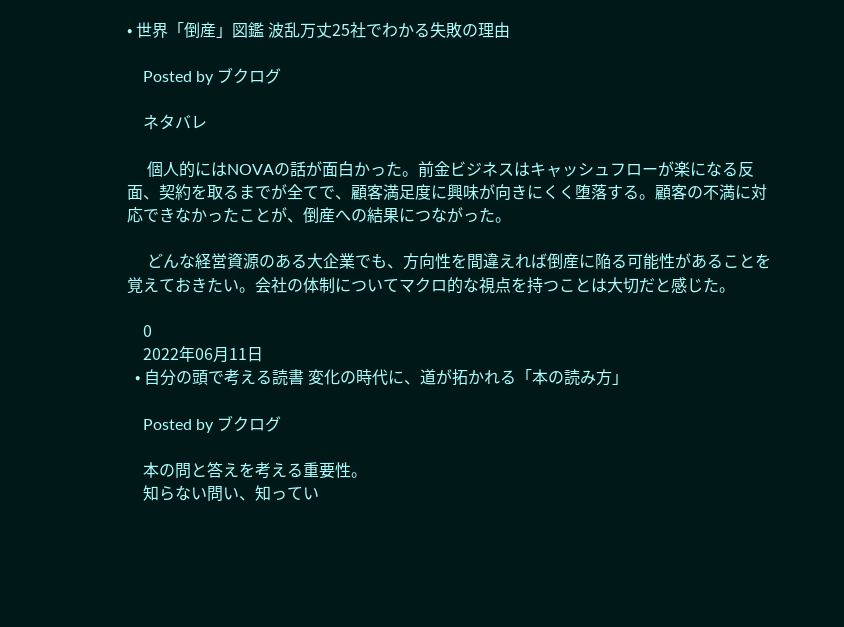• 世界「倒産」図鑑 波乱万丈25社でわかる失敗の理由

    Posted by ブクログ

    ネタバレ

     個人的にはNOVAの話が面白かった。前金ビジネスはキャッシュフローが楽になる反面、契約を取るまでが全てで、顧客満足度に興味が向きにくく堕落する。顧客の不満に対応できなかったことが、倒産への結果につながった。

     どんな経営資源のある大企業でも、方向性を間違えれば倒産に陥る可能性があることを覚えておきたい。会社の体制についてマクロ的な視点を持つことは大切だと感じた。

    0
    2022年06月11日
  • 自分の頭で考える読書 変化の時代に、道が拓かれる「本の読み方」

    Posted by ブクログ

    本の問と答えを考える重要性。
    知らない問い、知ってい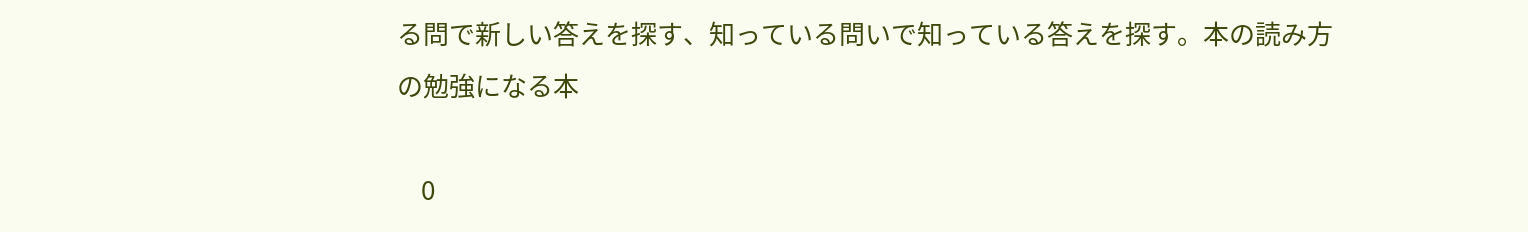る問で新しい答えを探す、知っている問いで知っている答えを探す。本の読み方の勉強になる本

    0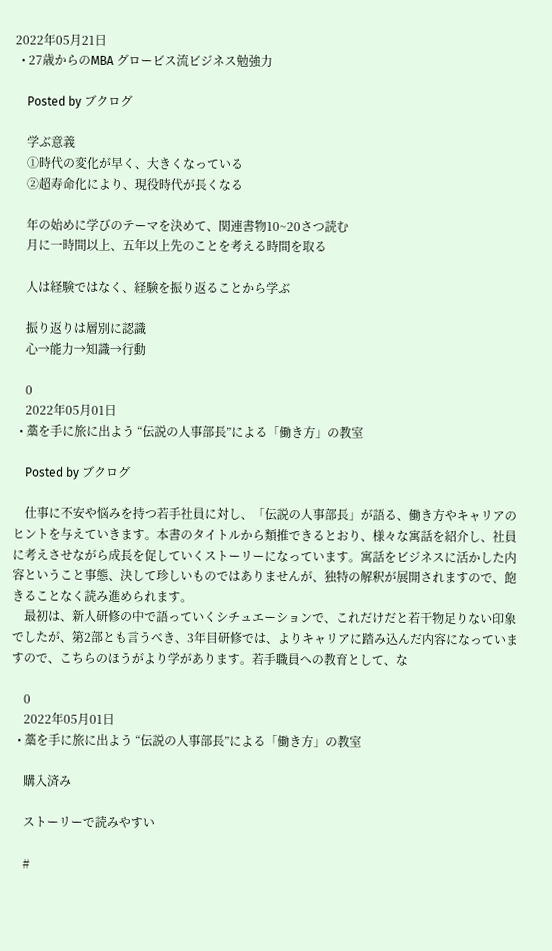2022年05月21日
  • 27歳からのMBA グロービス流ビジネス勉強力

    Posted by ブクログ

    学ぶ意義
    ①時代の変化が早く、大きくなっている
    ②超寿命化により、現役時代が長くなる

    年の始めに学びのテーマを決めて、関連書物10~20さつ読む
    月に一時間以上、五年以上先のことを考える時間を取る

    人は経験ではなく、経験を振り返ることから学ぶ

    振り返りは層別に認識
    心→能力→知識→行動

    0
    2022年05月01日
  • 藁を手に旅に出よう “伝説の人事部長”による「働き方」の教室

    Posted by ブクログ

    仕事に不安や悩みを持つ若手社員に対し、「伝説の人事部長」が語る、働き方やキャリアのヒントを与えていきます。本書のタイトルから類推できるとおり、様々な寓話を紹介し、社員に考えさせながら成長を促していくストーリーになっています。寓話をビジネスに活かした内容ということ事態、決して珍しいものではありませんが、独特の解釈が展開されますので、飽きることなく読み進められます。
    最初は、新人研修の中で語っていくシチュエーションで、これだけだと若干物足りない印象でしたが、第2部とも言うべき、3年目研修では、よりキャリアに踏み込んだ内容になっていますので、こちらのほうがより学があります。若手職員への教育として、な

    0
    2022年05月01日
  • 藁を手に旅に出よう “伝説の人事部長”による「働き方」の教室

    購入済み

    ストーリーで読みやすい

    #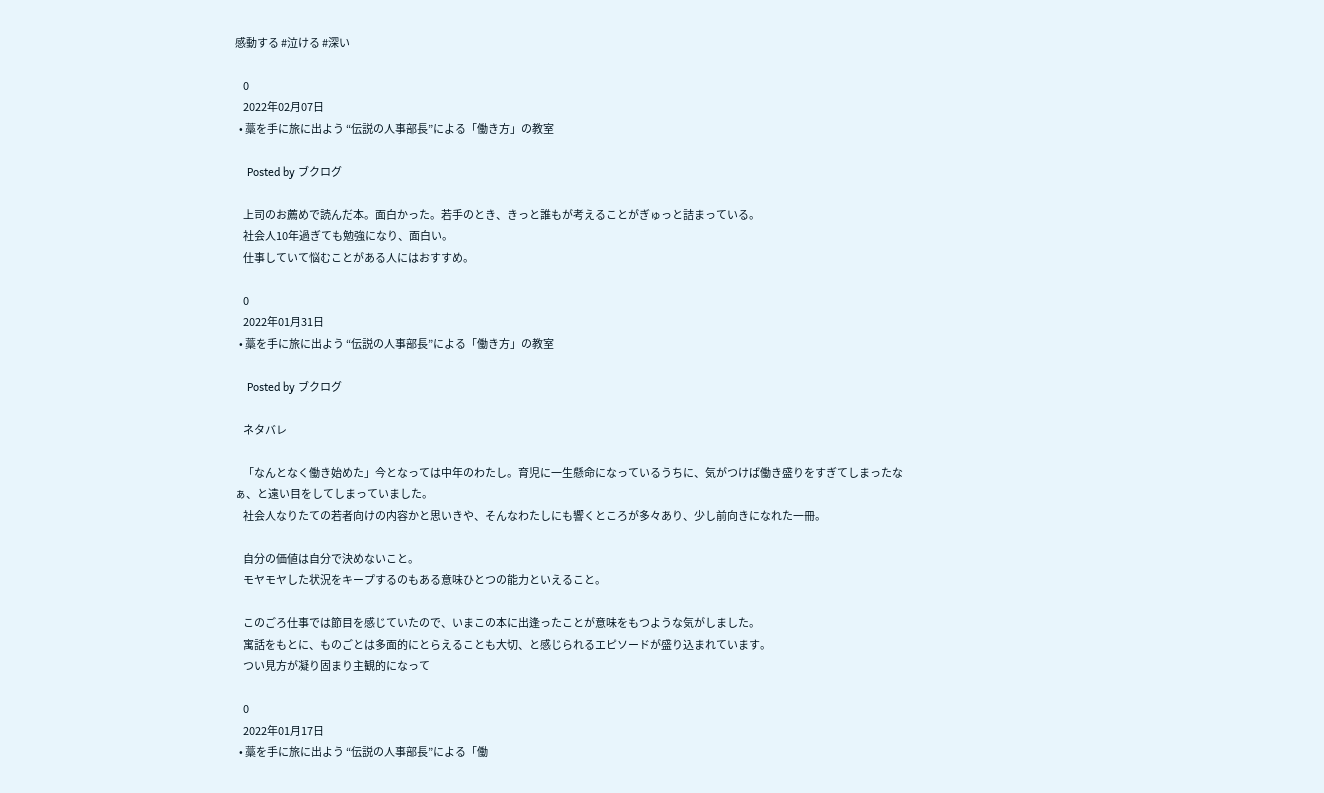感動する #泣ける #深い

    0
    2022年02月07日
  • 藁を手に旅に出よう “伝説の人事部長”による「働き方」の教室

    Posted by ブクログ

    上司のお薦めで読んだ本。面白かった。若手のとき、きっと誰もが考えることがぎゅっと詰まっている。
    社会人10年過ぎても勉強になり、面白い。
    仕事していて悩むことがある人にはおすすめ。

    0
    2022年01月31日
  • 藁を手に旅に出よう “伝説の人事部長”による「働き方」の教室

    Posted by ブクログ

    ネタバレ

    「なんとなく働き始めた」今となっては中年のわたし。育児に一生懸命になっているうちに、気がつけば働き盛りをすぎてしまったなぁ、と遠い目をしてしまっていました。
    社会人なりたての若者向けの内容かと思いきや、そんなわたしにも響くところが多々あり、少し前向きになれた一冊。

    自分の価値は自分で決めないこと。
    モヤモヤした状況をキープするのもある意味ひとつの能力といえること。

    このごろ仕事では節目を感じていたので、いまこの本に出逢ったことが意味をもつような気がしました。
    寓話をもとに、ものごとは多面的にとらえることも大切、と感じられるエピソードが盛り込まれています。
    つい見方が凝り固まり主観的になって

    0
    2022年01月17日
  • 藁を手に旅に出よう “伝説の人事部長”による「働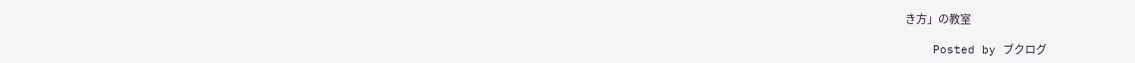き方」の教室

    Posted by ブクログ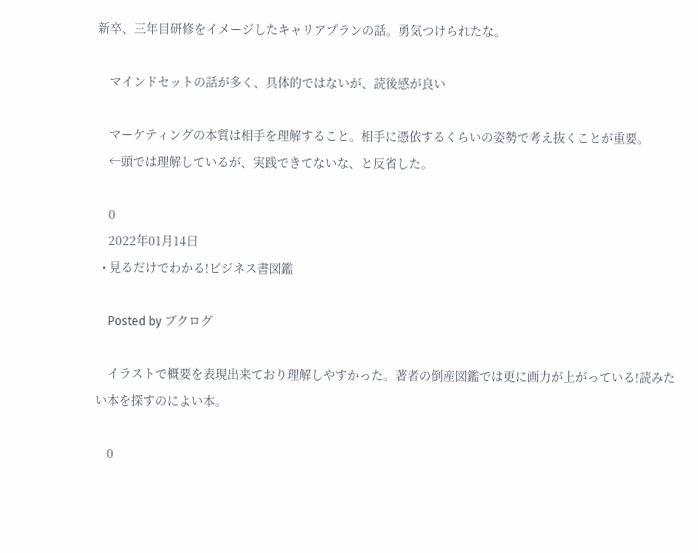新卒、三年目研修をイメージしたキャリアプランの話。勇気つけられたな。

    マインドセットの話が多く、具体的ではないが、読後感が良い

    マーケティングの本質は相手を理解すること。相手に憑依するくらいの姿勢で考え抜くことが重要。
    ←頭では理解しているが、実践できてないな、と反省した。

    0
    2022年01月14日
  • 見るだけでわかる!ビジネス書図鑑

    Posted by ブクログ

    イラストで概要を表現出来ており理解しやすかった。著者の倒産図鑑では更に画力が上がっている!読みたい本を探すのによい本。

    0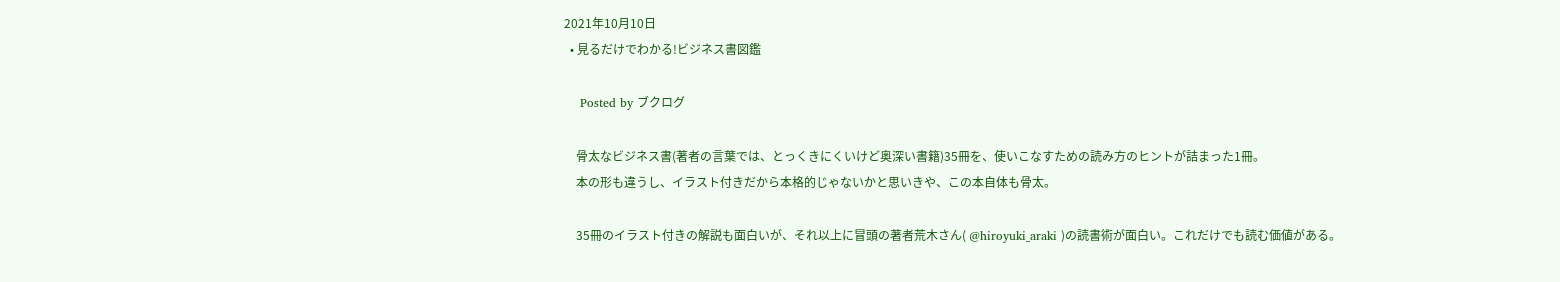2021年10月10日
  • 見るだけでわかる!ビジネス書図鑑

    Posted by ブクログ

    骨太なビジネス書(著者の言葉では、とっくきにくいけど奥深い書籍)35冊を、使いこなすための読み方のヒントが詰まった1冊。
    本の形も違うし、イラスト付きだから本格的じゃないかと思いきや、この本自体も骨太。

    35冊のイラスト付きの解説も面白いが、それ以上に冒頭の著者荒木さん( @hiroyuki_araki )の読書術が面白い。これだけでも読む価値がある。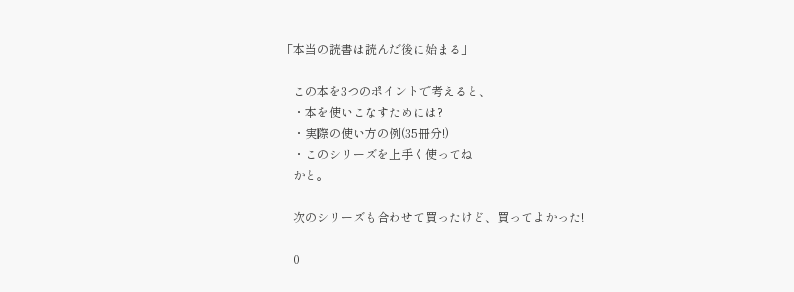「本当の読書は読んだ後に始まる」

    この本を3つのポイントで考えると、
    ・本を使いこなすためには?
    ・実際の使い方の例(35冊分!)
    ・このシリーズを上手く使ってね
    かと。

    次のシリーズも合わせて買ったけど、買ってよかった!

    0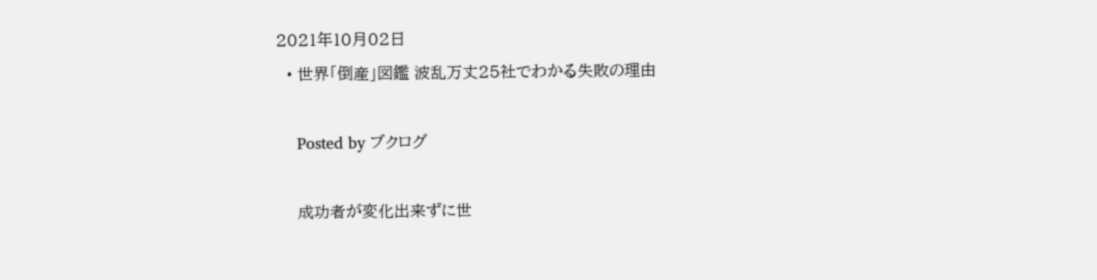2021年10月02日
  • 世界「倒産」図鑑 波乱万丈25社でわかる失敗の理由

    Posted by ブクログ

    成功者が変化出来ずに世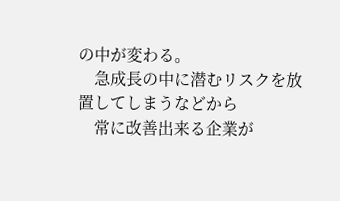の中が変わる。
    急成長の中に潜むリスクを放置してしまうなどから
    常に改善出来る企業が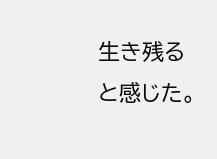生き残ると感じた。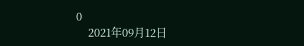0
    2021年09月12日